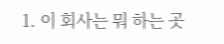1. 이 회사는 뭐 하는 곳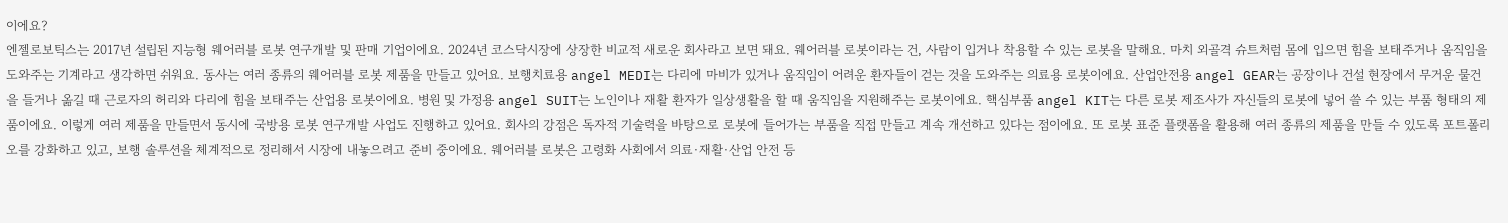이에요?
엔젤로보틱스는 2017년 설립된 지능형 웨어러블 로봇 연구개발 및 판매 기업이에요. 2024년 코스닥시장에 상장한 비교적 새로운 회사라고 보면 돼요. 웨어러블 로봇이라는 건, 사람이 입거나 착용할 수 있는 로봇을 말해요. 마치 외골격 슈트처럼 몸에 입으면 힘을 보태주거나 움직임을 도와주는 기계라고 생각하면 쉬워요. 동사는 여러 종류의 웨어러블 로봇 제품을 만들고 있어요. 보행치료용 angel MEDI는 다리에 마비가 있거나 움직임이 어려운 환자들이 걷는 것을 도와주는 의료용 로봇이에요. 산업안전용 angel GEAR는 공장이나 건설 현장에서 무거운 물건을 들거나 옮길 때 근로자의 허리와 다리에 힘을 보태주는 산업용 로봇이에요. 병원 및 가정용 angel SUIT는 노인이나 재활 환자가 일상생활을 할 때 움직임을 지원해주는 로봇이에요. 핵심부품 angel KIT는 다른 로봇 제조사가 자신들의 로봇에 넣어 쓸 수 있는 부품 형태의 제품이에요. 이렇게 여러 제품을 만들면서 동시에 국방용 로봇 연구개발 사업도 진행하고 있어요. 회사의 강점은 독자적 기술력을 바탕으로 로봇에 들어가는 부품을 직접 만들고 계속 개선하고 있다는 점이에요. 또 로봇 표준 플랫폼을 활용해 여러 종류의 제품을 만들 수 있도록 포트폴리오를 강화하고 있고, 보행 솔루션을 체계적으로 정리해서 시장에 내놓으려고 준비 중이에요. 웨어러블 로봇은 고령화 사회에서 의료·재활·산업 안전 등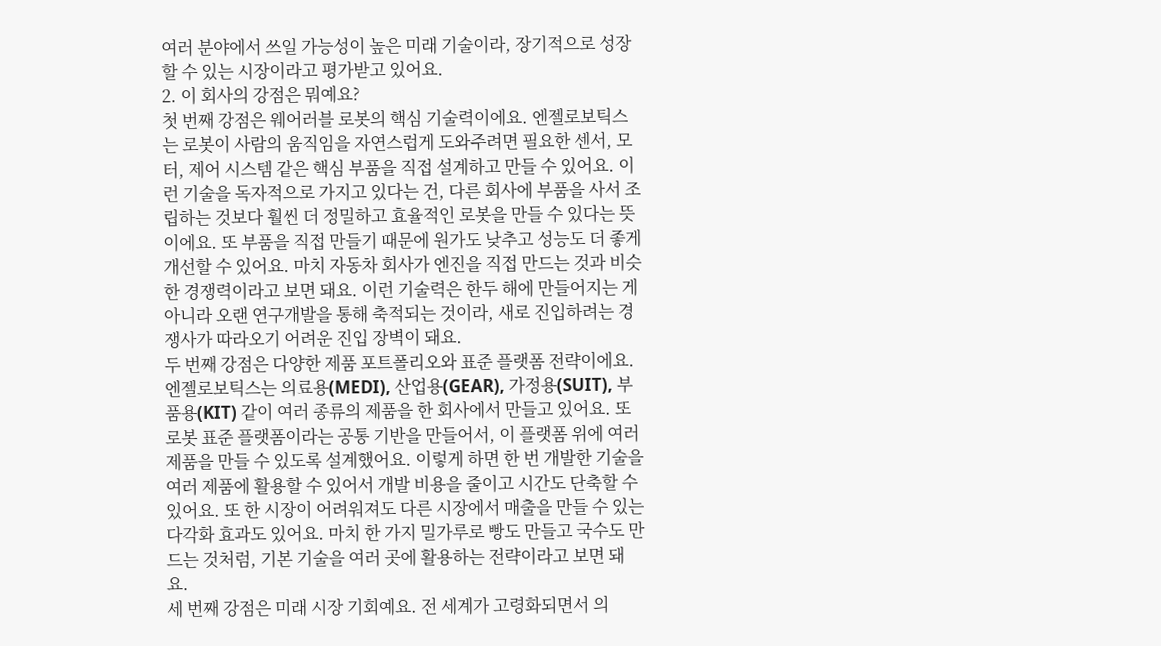여러 분야에서 쓰일 가능성이 높은 미래 기술이라, 장기적으로 성장할 수 있는 시장이라고 평가받고 있어요.
2. 이 회사의 강점은 뭐예요?
첫 번째 강점은 웨어러블 로봇의 핵심 기술력이에요. 엔젤로보틱스는 로봇이 사람의 움직임을 자연스럽게 도와주려면 필요한 센서, 모터, 제어 시스템 같은 핵심 부품을 직접 설계하고 만들 수 있어요. 이런 기술을 독자적으로 가지고 있다는 건, 다른 회사에 부품을 사서 조립하는 것보다 훨씬 더 정밀하고 효율적인 로봇을 만들 수 있다는 뜻이에요. 또 부품을 직접 만들기 때문에 원가도 낮추고 성능도 더 좋게 개선할 수 있어요. 마치 자동차 회사가 엔진을 직접 만드는 것과 비슷한 경쟁력이라고 보면 돼요. 이런 기술력은 한두 해에 만들어지는 게 아니라 오랜 연구개발을 통해 축적되는 것이라, 새로 진입하려는 경쟁사가 따라오기 어려운 진입 장벽이 돼요.
두 번째 강점은 다양한 제품 포트폴리오와 표준 플랫폼 전략이에요. 엔젤로보틱스는 의료용(MEDI), 산업용(GEAR), 가정용(SUIT), 부품용(KIT) 같이 여러 종류의 제품을 한 회사에서 만들고 있어요. 또 로봇 표준 플랫폼이라는 공통 기반을 만들어서, 이 플랫폼 위에 여러 제품을 만들 수 있도록 설계했어요. 이렇게 하면 한 번 개발한 기술을 여러 제품에 활용할 수 있어서 개발 비용을 줄이고 시간도 단축할 수 있어요. 또 한 시장이 어려워져도 다른 시장에서 매출을 만들 수 있는 다각화 효과도 있어요. 마치 한 가지 밀가루로 빵도 만들고 국수도 만드는 것처럼, 기본 기술을 여러 곳에 활용하는 전략이라고 보면 돼요.
세 번째 강점은 미래 시장 기회예요. 전 세계가 고령화되면서 의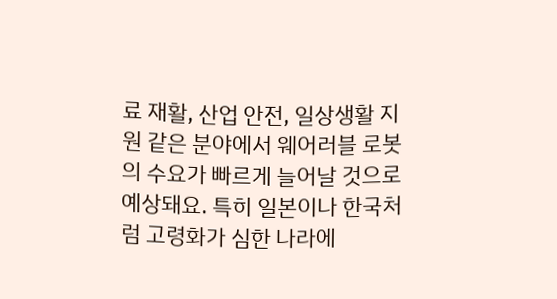료 재활, 산업 안전, 일상생활 지원 같은 분야에서 웨어러블 로봇의 수요가 빠르게 늘어날 것으로 예상돼요. 특히 일본이나 한국처럼 고령화가 심한 나라에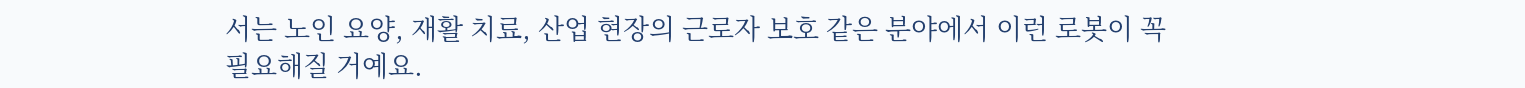서는 노인 요양, 재활 치료, 산업 현장의 근로자 보호 같은 분야에서 이런 로봇이 꼭 필요해질 거예요.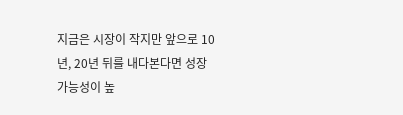지금은 시장이 작지만 앞으로 10년, 20년 뒤를 내다본다면 성장 가능성이 높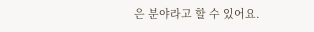은 분야라고 할 수 있어요.